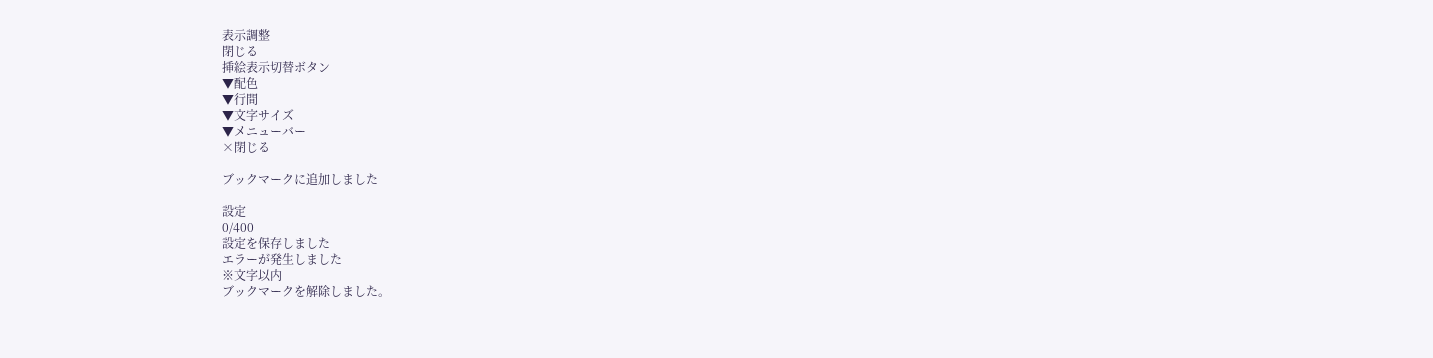表示調整
閉じる
挿絵表示切替ボタン
▼配色
▼行間
▼文字サイズ
▼メニューバー
×閉じる

ブックマークに追加しました

設定
0/400
設定を保存しました
エラーが発生しました
※文字以内
ブックマークを解除しました。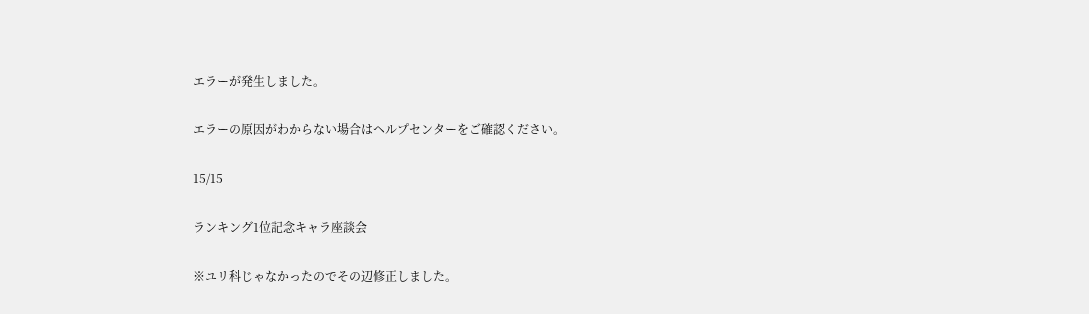エラーが発生しました。

エラーの原因がわからない場合はヘルプセンターをご確認ください。

15/15

ランキング1位記念キャラ座談会

※ユリ科じゃなかったのでその辺修正しました。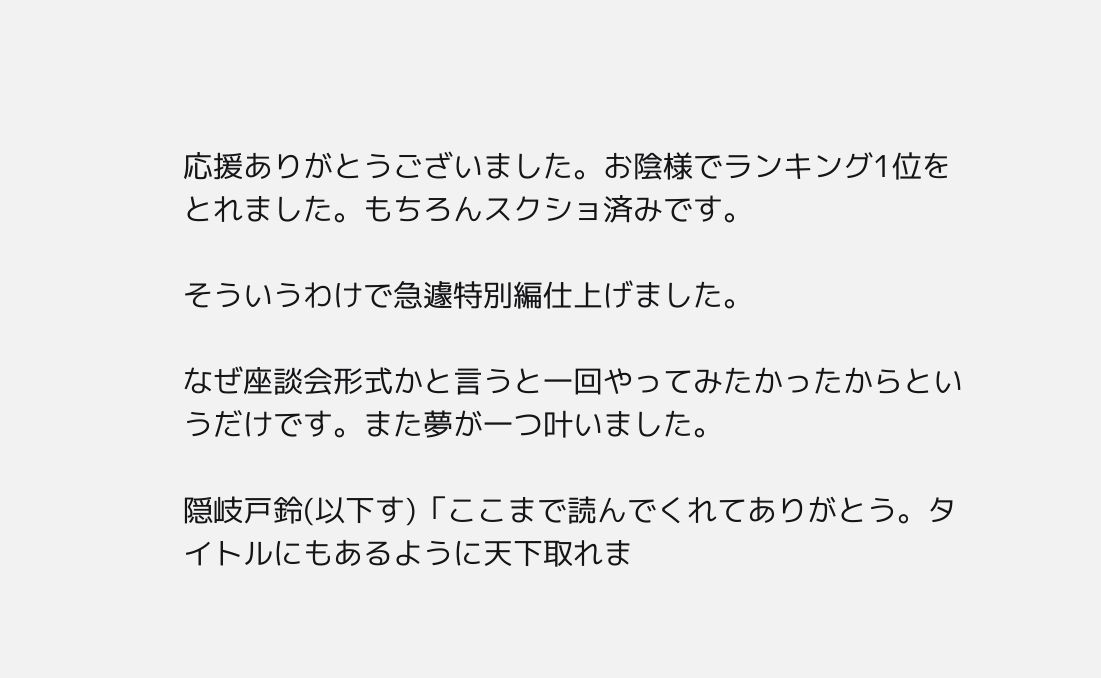応援ありがとうございました。お陰様でランキング1位をとれました。もちろんスクショ済みです。

そういうわけで急遽特別編仕上げました。

なぜ座談会形式かと言うと一回やってみたかったからというだけです。また夢が一つ叶いました。

隠岐戸鈴(以下す)「ここまで読んでくれてありがとう。タイトルにもあるように天下取れま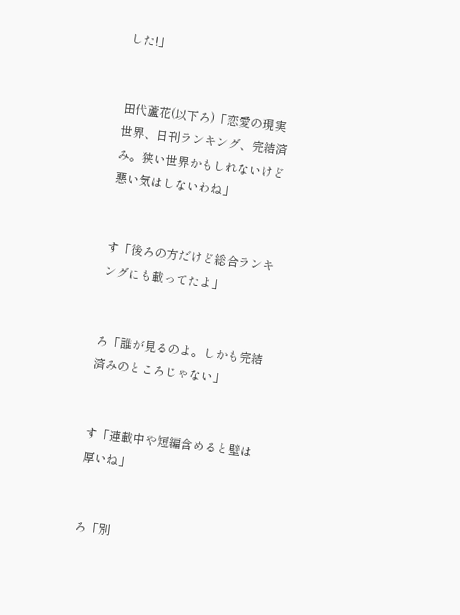した!」


田代蘆花(以下ろ)「恋愛の現実世界、日刊ランキング、完結済み。狭い世界かもしれないけど悪い気はしないわね」


す「後ろの方だけど総合ランキングにも載ってたよ」


ろ「誰が見るのよ。しかも完結済みのところじゃない」


す「連載中や短編含めると壁は厚いね」


ろ「別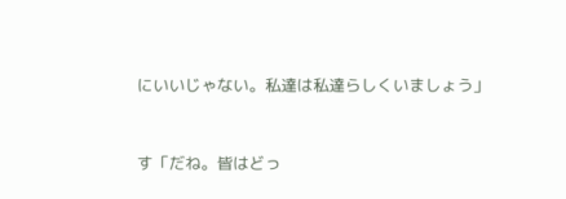にいいじゃない。私達は私達らしくいましょう」


す「だね。皆はどっ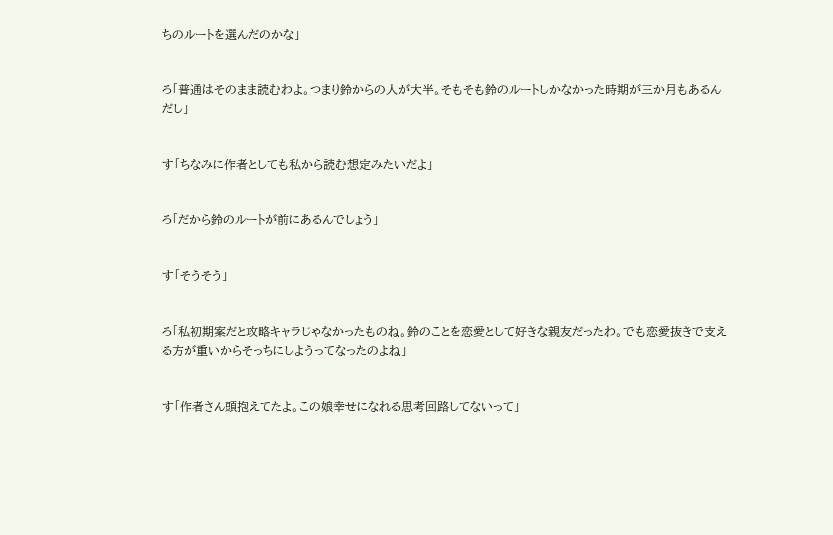ちのルートを選んだのかな」


ろ「普通はそのまま読むわよ。つまり鈴からの人が大半。そもそも鈴のルートしかなかった時期が三か月もあるんだし」


す「ちなみに作者としても私から読む想定みたいだよ」


ろ「だから鈴のルートが前にあるんでしょう」


す「そうそう」


ろ「私初期案だと攻略キャラじゃなかったものね。鈴のことを恋愛として好きな親友だったわ。でも恋愛抜きで支える方が重いからそっちにしようってなったのよね」


す「作者さん頭抱えてたよ。この娘幸せになれる思考回路してないって」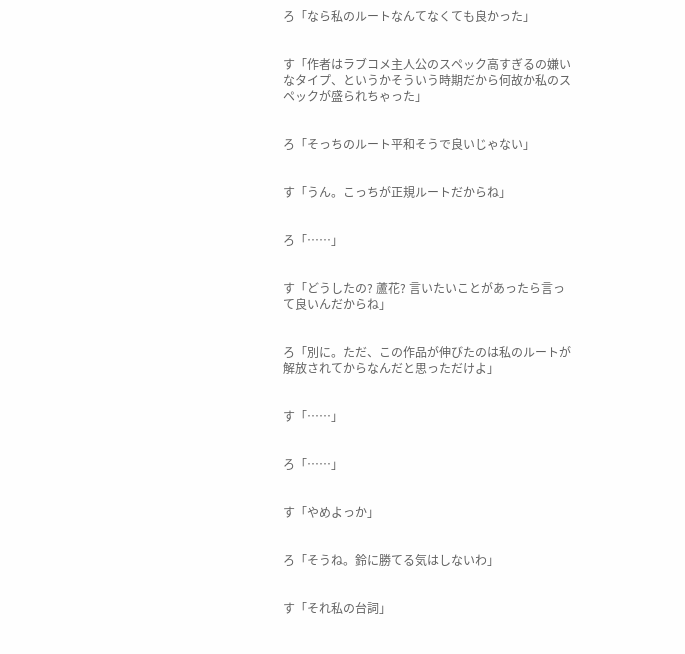ろ「なら私のルートなんてなくても良かった」


す「作者はラブコメ主人公のスペック高すぎるの嫌いなタイプ、というかそういう時期だから何故か私のスペックが盛られちゃった」


ろ「そっちのルート平和そうで良いじゃない」


す「うん。こっちが正規ルートだからね」


ろ「……」


す「どうしたの? 蘆花? 言いたいことがあったら言って良いんだからね」


ろ「別に。ただ、この作品が伸びたのは私のルートが解放されてからなんだと思っただけよ」


す「……」


ろ「……」


す「やめよっか」


ろ「そうね。鈴に勝てる気はしないわ」


す「それ私の台詞」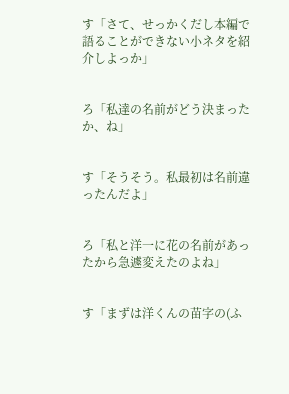す「さて、せっかくだし本編で語ることができない小ネタを紹介しよっか」


ろ「私達の名前がどう決まったか、ね」


す「そうそう。私最初は名前違ったんだよ」


ろ「私と洋一に花の名前があったから急遽変えたのよね」


す「まずは洋くんの苗字の(ふ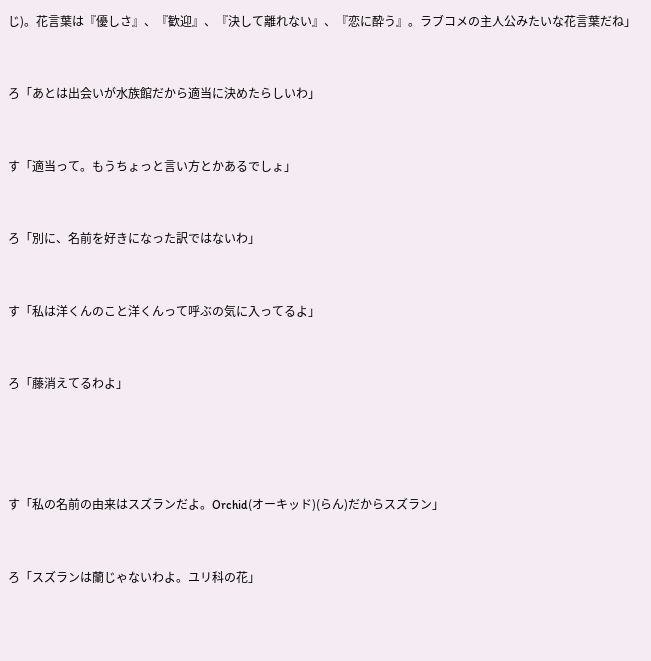じ)。花言葉は『優しさ』、『歓迎』、『決して離れない』、『恋に酔う』。ラブコメの主人公みたいな花言葉だね」


ろ「あとは出会いが水族館だから適当に決めたらしいわ」


す「適当って。もうちょっと言い方とかあるでしょ」


ろ「別に、名前を好きになった訳ではないわ」


す「私は洋くんのこと洋くんって呼ぶの気に入ってるよ」


ろ「藤消えてるわよ」




す「私の名前の由来はスズランだよ。Orchid(オーキッド)(らん)だからスズラン」


ろ「スズランは蘭じゃないわよ。ユリ科の花」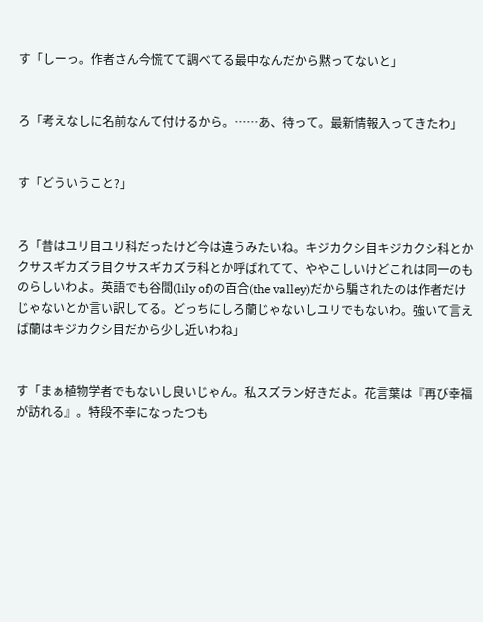す「しーっ。作者さん今慌てて調べてる最中なんだから黙ってないと」


ろ「考えなしに名前なんて付けるから。……あ、待って。最新情報入ってきたわ」


す「どういうこと?」


ろ「昔はユリ目ユリ科だったけど今は違うみたいね。キジカクシ目キジカクシ科とかクサスギカズラ目クサスギカズラ科とか呼ばれてて、ややこしいけどこれは同一のものらしいわよ。英語でも谷間(lily of)の百合(the valley)だから騙されたのは作者だけじゃないとか言い訳してる。どっちにしろ蘭じゃないしユリでもないわ。強いて言えば蘭はキジカクシ目だから少し近いわね」


す「まぁ植物学者でもないし良いじゃん。私スズラン好きだよ。花言葉は『再び幸福が訪れる』。特段不幸になったつも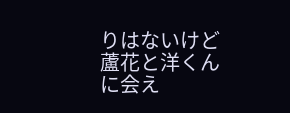りはないけど蘆花と洋くんに会え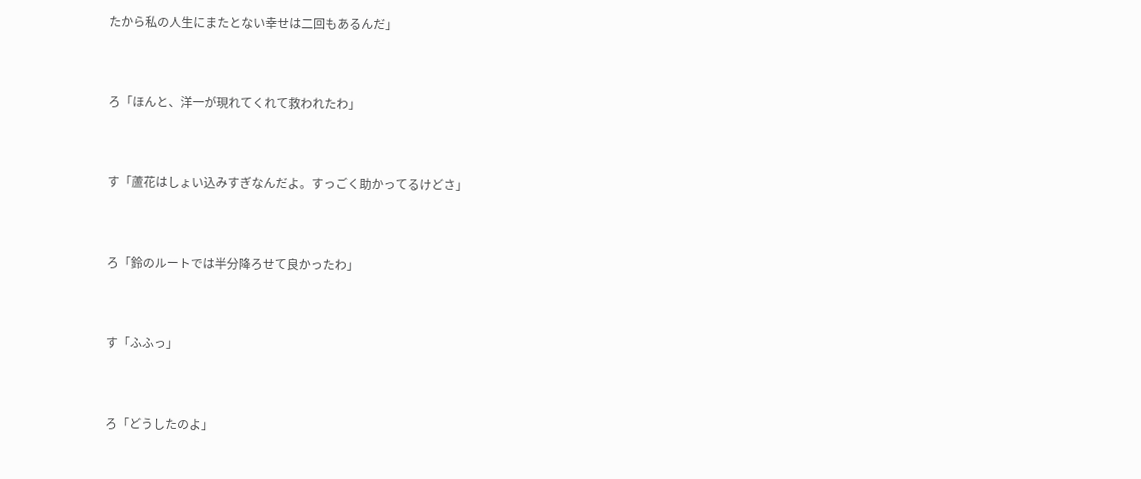たから私の人生にまたとない幸せは二回もあるんだ」


ろ「ほんと、洋一が現れてくれて救われたわ」


す「蘆花はしょい込みすぎなんだよ。すっごく助かってるけどさ」


ろ「鈴のルートでは半分降ろせて良かったわ」


す「ふふっ」


ろ「どうしたのよ」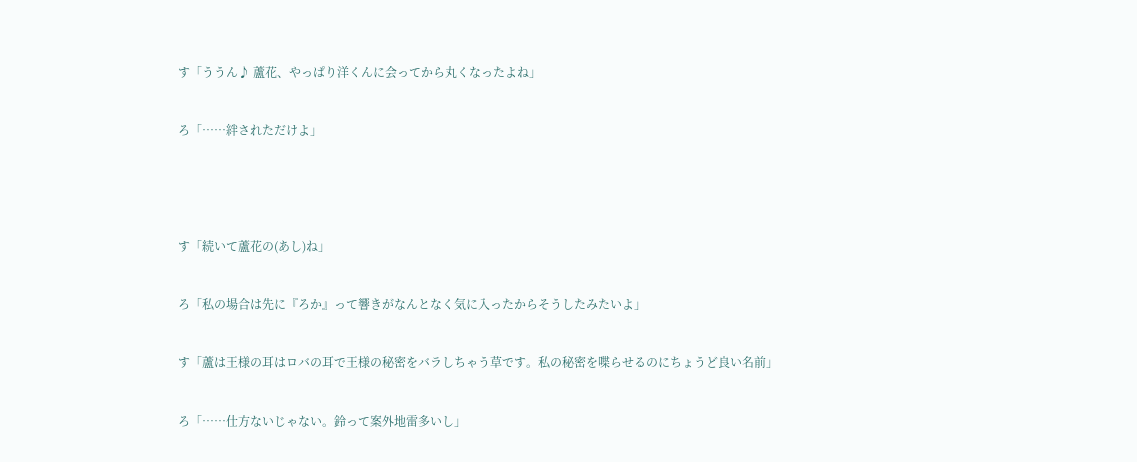す「ううん♪ 蘆花、やっぱり洋くんに会ってから丸くなったよね」


ろ「……絆されただけよ」





す「続いて蘆花の(あし)ね」


ろ「私の場合は先に『ろか』って響きがなんとなく気に入ったからそうしたみたいよ」


す「蘆は王様の耳はロバの耳で王様の秘密をバラしちゃう草です。私の秘密を喋らせるのにちょうど良い名前」


ろ「……仕方ないじゃない。鈴って案外地雷多いし」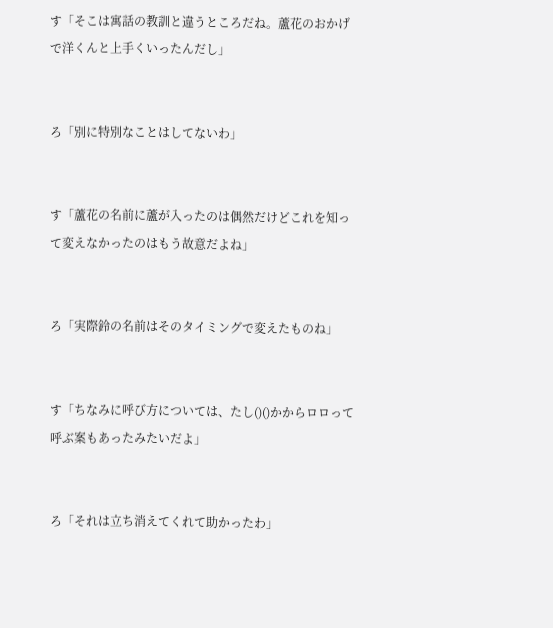す「そこは寓話の教訓と違うところだね。蘆花のおかげで洋くんと上手くいったんだし」


ろ「別に特別なことはしてないわ」


す「蘆花の名前に蘆が入ったのは偶然だけどこれを知って変えなかったのはもう故意だよね」


ろ「実際鈴の名前はそのタイミングで変えたものね」


す「ちなみに呼び方については、たし()()かからロロって呼ぶ案もあったみたいだよ」


ろ「それは立ち消えてくれて助かったわ」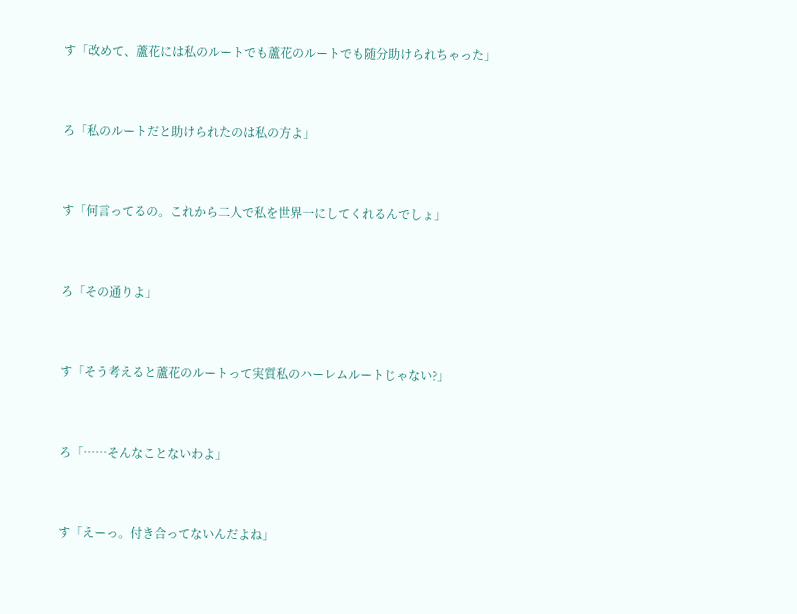す「改めて、蘆花には私のルートでも蘆花のルートでも随分助けられちゃった」


ろ「私のルートだと助けられたのは私の方よ」


す「何言ってるの。これから二人で私を世界一にしてくれるんでしょ」


ろ「その通りよ」


す「そう考えると蘆花のルートって実質私のハーレムルートじゃない?」


ろ「……そんなことないわよ」


す「えーっ。付き合ってないんだよね」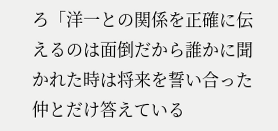ろ「洋一との関係を正確に伝えるのは面倒だから誰かに聞かれた時は将来を誓い合った仲とだけ答えている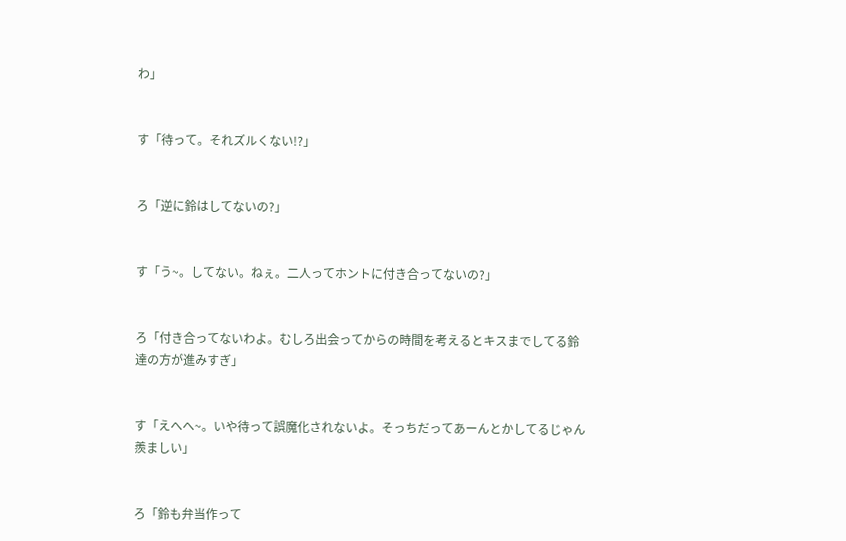わ」


す「待って。それズルくない!?」


ろ「逆に鈴はしてないの?」


す「う~。してない。ねぇ。二人ってホントに付き合ってないの?」


ろ「付き合ってないわよ。むしろ出会ってからの時間を考えるとキスまでしてる鈴達の方が進みすぎ」


す「えへへ~。いや待って誤魔化されないよ。そっちだってあーんとかしてるじゃん羨ましい」


ろ「鈴も弁当作って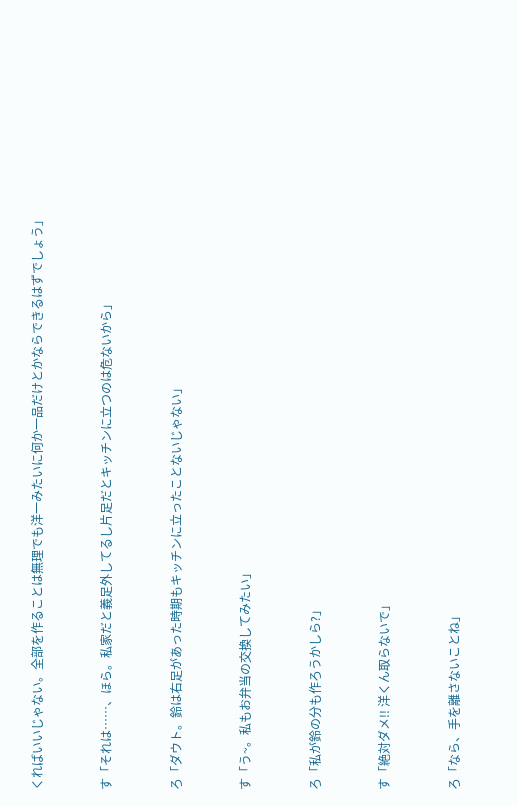くればいいじゃない。全部を作ることは無理でも洋一みたいに何か一品だけとかならできるはずでしょう」


す「それは……、ほら。私家だと義足外してるし片足だとキッチンに立つのは危ないから」


ろ「ダウト。鈴は右足があった時期もキッチンに立ったことないじゃない」


す「う~。私もお弁当の交換してみたい」


ろ「私が鈴の分も作ろうかしら?」


す「絶対ダメ!! 洋くん取らないで」


ろ「なら、手を離さないことね」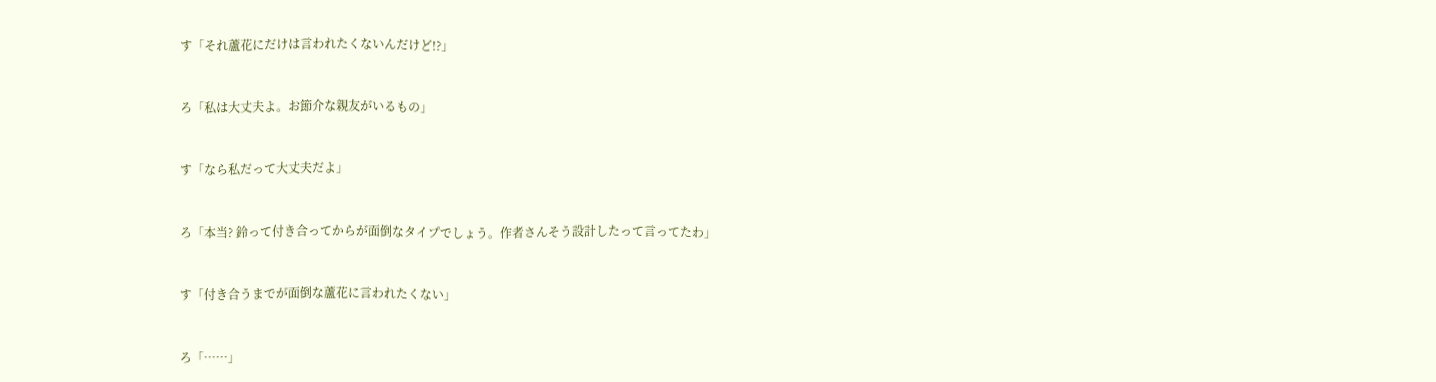す「それ蘆花にだけは言われたくないんだけど!?」


ろ「私は大丈夫よ。お節介な親友がいるもの」


す「なら私だって大丈夫だよ」


ろ「本当? 鈴って付き合ってからが面倒なタイプでしょう。作者さんそう設計したって言ってたわ」


す「付き合うまでが面倒な蘆花に言われたくない」


ろ「……」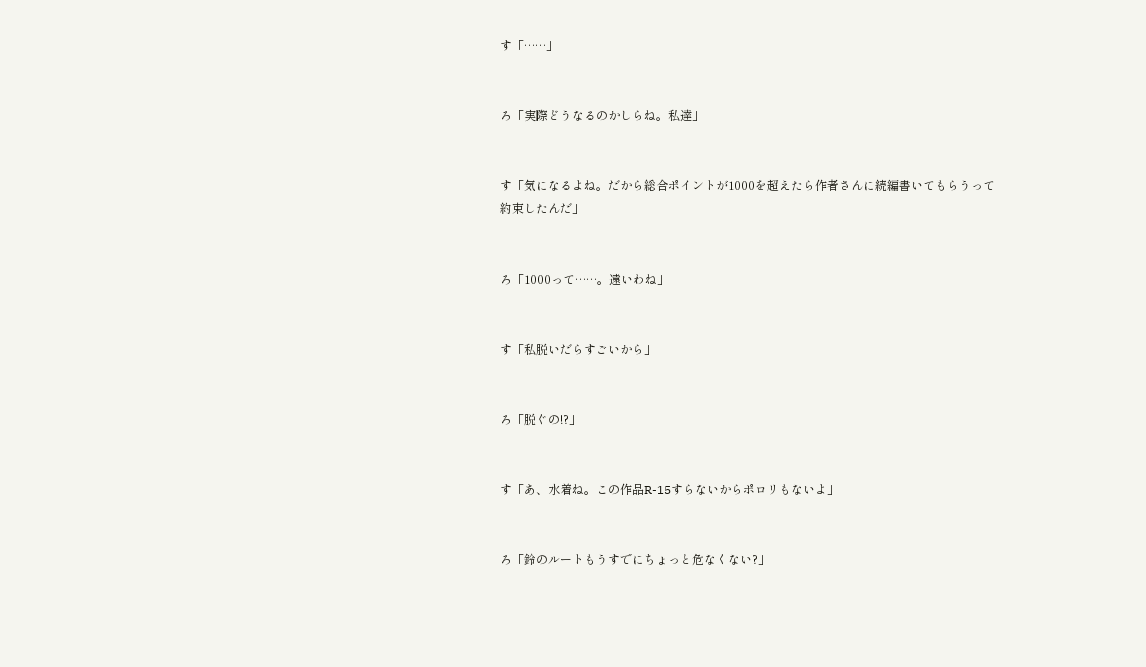す「……」


ろ「実際どうなるのかしらね。私達」


す「気になるよね。だから総合ポイントが1000を超えたら作者さんに続編書いてもらうって約束したんだ」


ろ「1000って……。遠いわね」


す「私脱いだらすごいから」


ろ「脱ぐの!?」


す「あ、水着ね。この作品R-15すらないからポロリもないよ」


ろ「鈴のルートもうすでにちょっと危なくない?」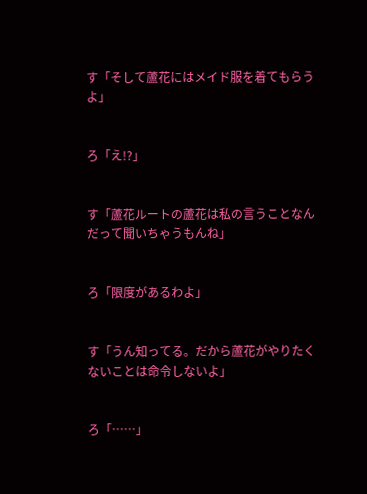す「そして蘆花にはメイド服を着てもらうよ」


ろ「え!?」


す「蘆花ルートの蘆花は私の言うことなんだって聞いちゃうもんね」


ろ「限度があるわよ」


す「うん知ってる。だから蘆花がやりたくないことは命令しないよ」


ろ「……」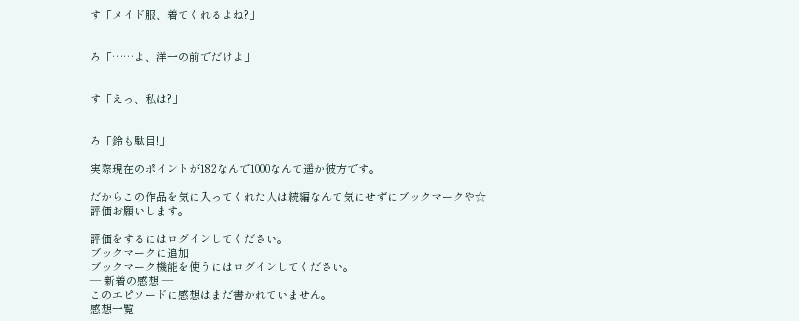す「メイド服、着てくれるよね?」


ろ「……よ、洋一の前でだけよ」


す「えっ、私は?」


ろ「鈴も駄目!」

実際現在のポイントが182なんで1000なんて遥か彼方です。

だからこの作品を気に入ってくれた人は続編なんて気にせずにブックマークや☆評価お願いします。

評価をするにはログインしてください。
ブックマークに追加
ブックマーク機能を使うにはログインしてください。
― 新着の感想 ―
このエピソードに感想はまだ書かれていません。
感想一覧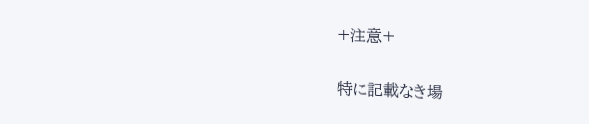+注意+

特に記載なき場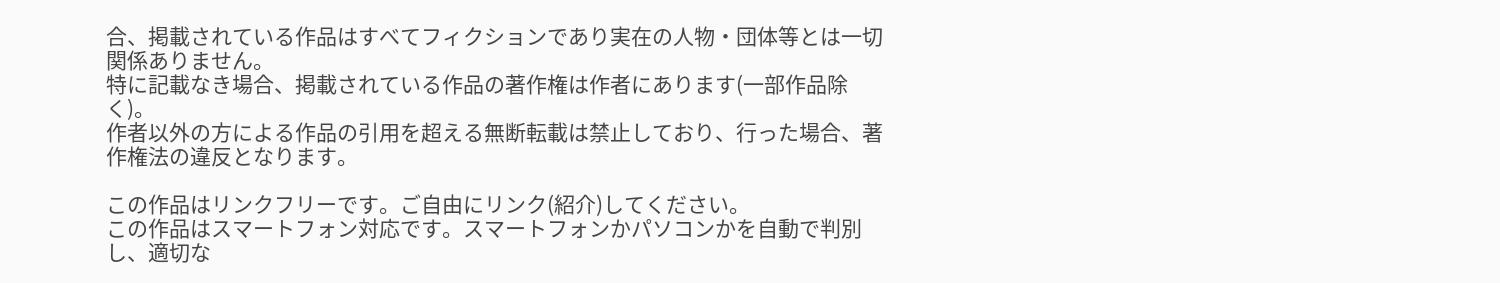合、掲載されている作品はすべてフィクションであり実在の人物・団体等とは一切関係ありません。
特に記載なき場合、掲載されている作品の著作権は作者にあります(一部作品除く)。
作者以外の方による作品の引用を超える無断転載は禁止しており、行った場合、著作権法の違反となります。

この作品はリンクフリーです。ご自由にリンク(紹介)してください。
この作品はスマートフォン対応です。スマートフォンかパソコンかを自動で判別し、適切な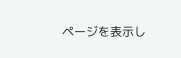ページを表示し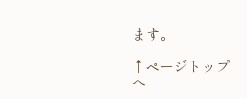ます。

↑ページトップへ